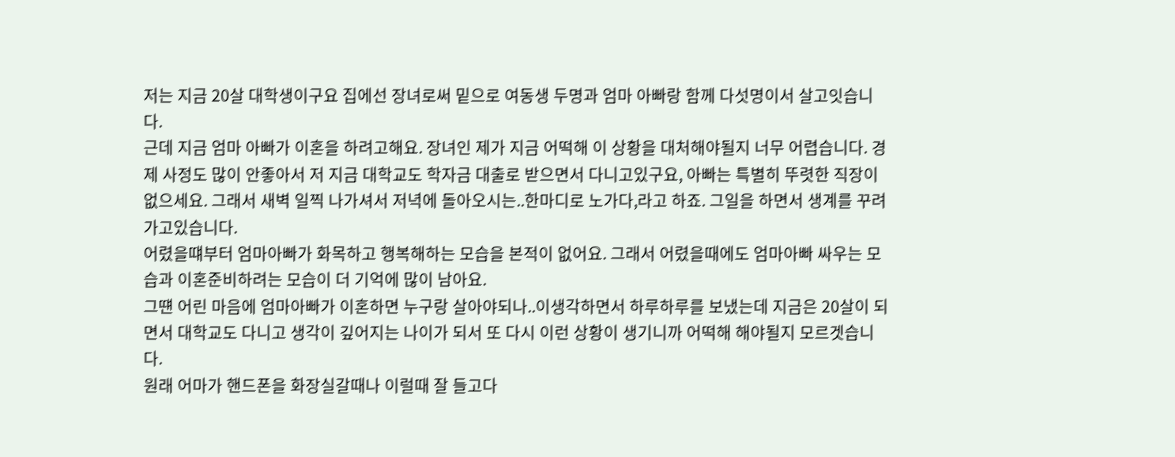저는 지금 20살 대학생이구요 집에선 장녀로써 밑으로 여동생 두명과 엄마 아빠랑 함께 다섯명이서 살고잇습니다.
근데 지금 엄마 아빠가 이혼을 하려고해요. 장녀인 제가 지금 어떡해 이 상황을 대처해야될지 너무 어렵습니다. 경제 사정도 많이 안좋아서 저 지금 대학교도 학자금 대출로 받으면서 다니고있구요, 아빠는 특별히 뚜렷한 직장이 없으세요. 그래서 새벽 일찍 나가셔서 저녁에 돌아오시는..한마디로 노가다,라고 하죠. 그일을 하면서 생계를 꾸려가고있습니다.
어렸을떄부터 엄마아빠가 화목하고 행복해하는 모습을 본적이 없어요. 그래서 어렸을때에도 엄마아빠 싸우는 모습과 이혼준비하려는 모습이 더 기억에 많이 남아요.
그떈 어린 마음에 엄마아빠가 이혼하면 누구랑 살아야되나..이생각하면서 하루하루를 보냈는데 지금은 20살이 되면서 대학교도 다니고 생각이 깊어지는 나이가 되서 또 다시 이런 상황이 생기니까 어떡해 해야될지 모르겟습니다.
원래 어마가 핸드폰을 화장실갈때나 이럴때 잘 들고다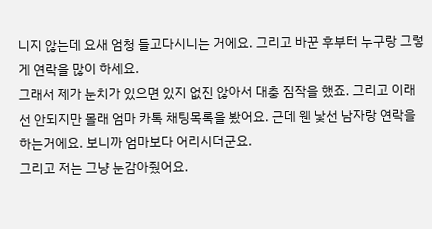니지 않는데 요새 엄청 들고다시니는 거에요. 그리고 바꾼 후부터 누구랑 그렇게 연락을 많이 하세요.
그래서 제가 눈치가 있으면 있지 없진 않아서 대충 짐작을 했죠. 그리고 이래선 안되지만 몰래 엄마 카톡 채팅목록을 봤어요. 근데 웬 낯선 남자랑 연락을 하는거에요. 보니까 엄마보다 어리시더군요.
그리고 저는 그냥 눈감아줬어요.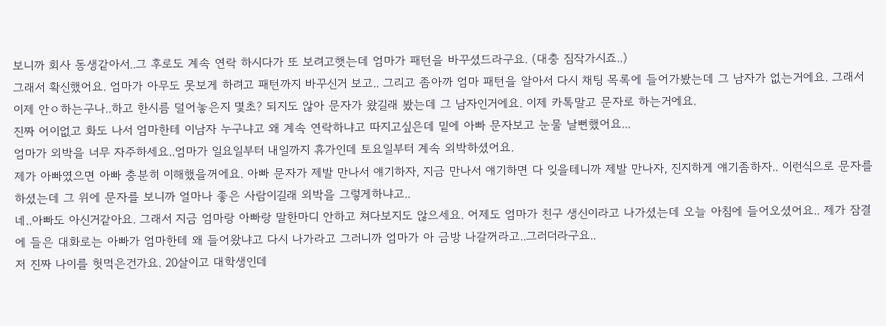보니까 회사 동생같아서..그 후로도 계속 연락 하시다가 또 보려고햇는데 엄마가 패턴을 바꾸셨드라구요. (대충 짐작가시죠..)
그래서 확신했어요. 엄마가 아무도 못보게 하려고 패턴까지 바꾸신거 보고.. 그리고 좀아까 엄마 패턴을 알아서 다시 채팅 목록에 들어가봤는데 그 남자가 없는거에요. 그래서 이제 안ㅇ하는구나..하고 한시름 덜어놓은지 몇초? 되지도 않아 문자가 왔길래 봤는데 그 남자인거에요. 이제 카톡말고 문자로 하는거에요.
진짜 어이없고 화도 나서 엄마한테 이남자 누구냐고 왜 계속 연락하냐고 따지고싶은데 밑에 아빠 문자보고 눈물 날뻔했어요...
엄마가 외박을 너무 자주하세요..엄마가 일요일부터 내일까지 휴가인데 토요일부터 계속 외박하셨어요.
제가 아빠였으면 아빠 충분히 이해했을꺼에요. 아빠 문자가 제발 만나서 얘기하자, 지금 만나서 얘기하면 다 잊을테니까 제발 만나자, 진지하게 얘기좀하자.. 이런식으로 문자를 하셨는데 그 위에 문자를 보니까 얼마나 좋은 사람이길래 외박을 그렇게하냐고..
네..아빠도 아신거같아요. 그래서 지금 엄마랑 아빠랑 말한마디 안하고 쳐다보지도 않으세요. 어제도 엄마가 친구 생신이라고 나가셨는데 오늘 아침에 들어오셨어요.. 제가 잠결에 들은 대화로는 아빠가 엄마한테 왜 들어왔냐고 다시 나가라고 그러니까 엄마가 아 금방 나갈꺼라고..그러더라구요..
저 진짜 나이를 헛먹은건가요. 20살이고 대학생인데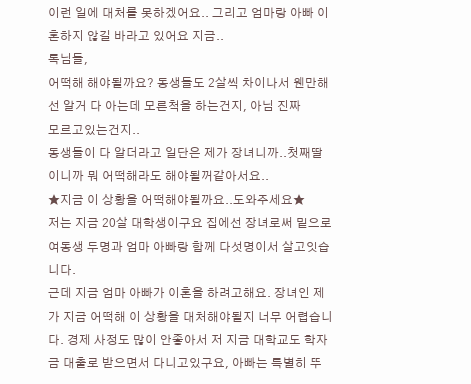이런 일에 대처를 못하겠어요.. 그리고 엄마랑 아빠 이혼하지 않길 바라고 있어요 지금..
톡님들,
어떡해 해야될까요? 동생들도 2살씩 차이나서 웬만해선 알거 다 아는데 모른척을 하는건지, 아님 진짜
모르고있는건지..
동생들이 다 알더라고 일단은 제가 장녀니까..첫째딸이니까 뭐 어떡해라도 해야될꺼같아서요..
★지금 이 상황을 어떡해야될까요..도와주세요★
저는 지금 20살 대학생이구요 집에선 장녀로써 밑으로 여동생 두명과 엄마 아빠랑 함께 다섯명이서 살고잇습니다.
근데 지금 엄마 아빠가 이혼을 하려고해요. 장녀인 제가 지금 어떡해 이 상황을 대처해야될지 너무 어렵습니다. 경제 사정도 많이 안좋아서 저 지금 대학교도 학자금 대출로 받으면서 다니고있구요, 아빠는 특별히 뚜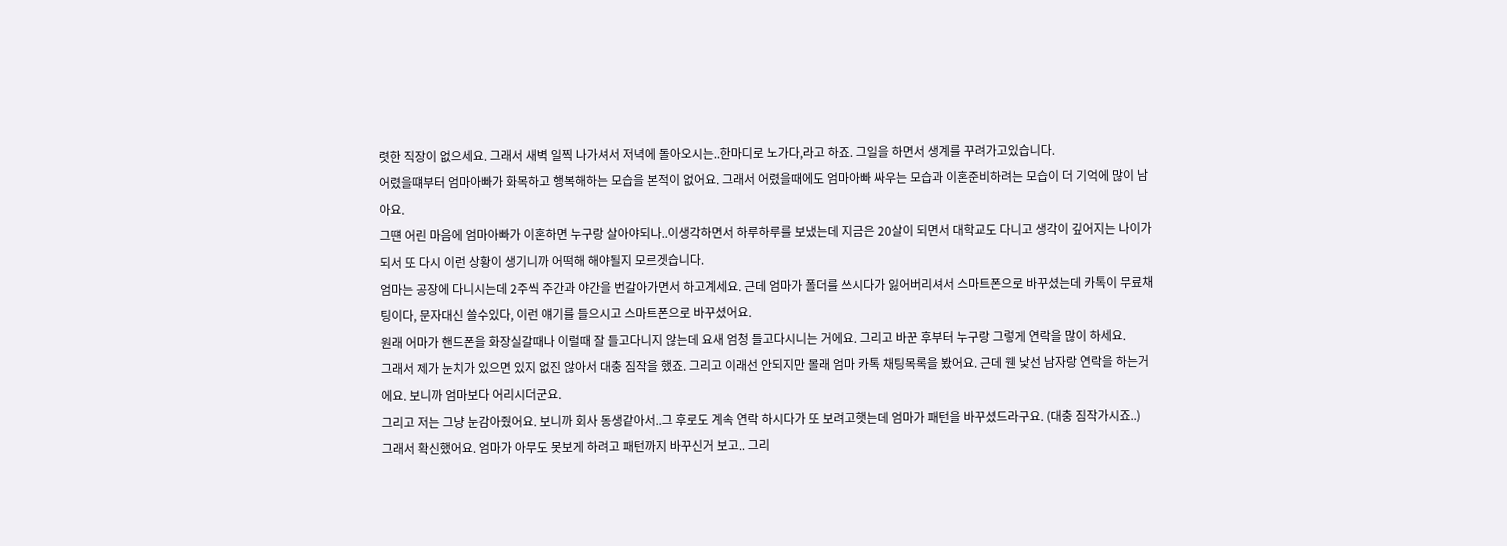렷한 직장이 없으세요. 그래서 새벽 일찍 나가셔서 저녁에 돌아오시는..한마디로 노가다,라고 하죠. 그일을 하면서 생계를 꾸려가고있습니다.
어렸을떄부터 엄마아빠가 화목하고 행복해하는 모습을 본적이 없어요. 그래서 어렸을때에도 엄마아빠 싸우는 모습과 이혼준비하려는 모습이 더 기억에 많이 남아요.
그떈 어린 마음에 엄마아빠가 이혼하면 누구랑 살아야되나..이생각하면서 하루하루를 보냈는데 지금은 20살이 되면서 대학교도 다니고 생각이 깊어지는 나이가 되서 또 다시 이런 상황이 생기니까 어떡해 해야될지 모르겟습니다.
엄마는 공장에 다니시는데 2주씩 주간과 야간을 번갈아가면서 하고계세요. 근데 엄마가 폴더를 쓰시다가 잃어버리셔서 스마트폰으로 바꾸셨는데 카톡이 무료채팅이다, 문자대신 쓸수있다, 이런 얘기를 들으시고 스마트폰으로 바꾸셨어요.
원래 어마가 핸드폰을 화장실갈때나 이럴때 잘 들고다니지 않는데 요새 엄청 들고다시니는 거에요. 그리고 바꾼 후부터 누구랑 그렇게 연락을 많이 하세요.
그래서 제가 눈치가 있으면 있지 없진 않아서 대충 짐작을 했죠. 그리고 이래선 안되지만 몰래 엄마 카톡 채팅목록을 봤어요. 근데 웬 낯선 남자랑 연락을 하는거에요. 보니까 엄마보다 어리시더군요.
그리고 저는 그냥 눈감아줬어요. 보니까 회사 동생같아서..그 후로도 계속 연락 하시다가 또 보려고햇는데 엄마가 패턴을 바꾸셨드라구요. (대충 짐작가시죠..)
그래서 확신했어요. 엄마가 아무도 못보게 하려고 패턴까지 바꾸신거 보고.. 그리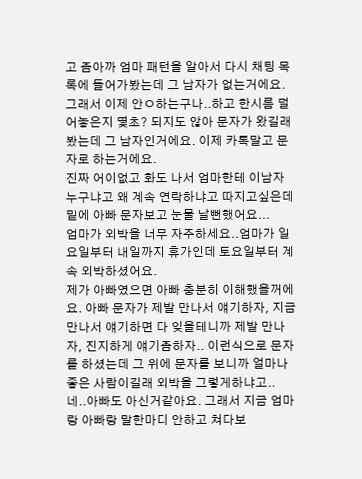고 좀아까 엄마 패턴을 알아서 다시 채팅 목록에 들어가봤는데 그 남자가 없는거에요. 그래서 이제 안ㅇ하는구나..하고 한시름 덜어놓은지 몇초? 되지도 않아 문자가 왔길래 봤는데 그 남자인거에요. 이제 카톡말고 문자로 하는거에요.
진짜 어이없고 화도 나서 엄마한테 이남자 누구냐고 왜 계속 연락하냐고 따지고싶은데 밑에 아빠 문자보고 눈물 날뻔했어요...
엄마가 외박을 너무 자주하세요..엄마가 일요일부터 내일까지 휴가인데 토요일부터 계속 외박하셨어요.
제가 아빠였으면 아빠 충분히 이해했을꺼에요. 아빠 문자가 제발 만나서 얘기하자, 지금 만나서 얘기하면 다 잊을테니까 제발 만나자, 진지하게 얘기좀하자.. 이런식으로 문자를 하셨는데 그 위에 문자를 보니까 얼마나 좋은 사람이길래 외박을 그렇게하냐고..
네..아빠도 아신거같아요. 그래서 지금 엄마랑 아빠랑 말한마디 안하고 쳐다보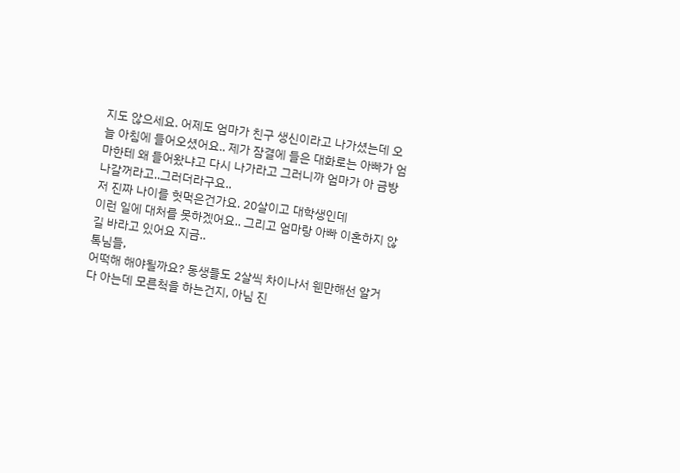지도 않으세요. 어제도 엄마가 친구 생신이라고 나가셨는데 오늘 아침에 들어오셨어요.. 제가 잠결에 들은 대화로는 아빠가 엄마한테 왜 들어왔냐고 다시 나가라고 그러니까 엄마가 아 금방 나갈꺼라고..그러더라구요..
저 진짜 나이를 헛먹은건가요. 20살이고 대학생인데
이런 일에 대처를 못하겠어요.. 그리고 엄마랑 아빠 이혼하지 않길 바라고 있어요 지금..
톡님들,
어떡해 해야될까요? 동생들도 2살씩 차이나서 웬만해선 알거 다 아는데 모른척을 하는건지, 아님 진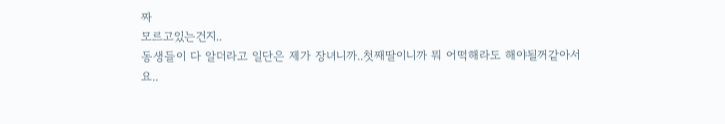짜
모르고있는건지..
동생들이 다 알더라고 일단은 제가 장녀니까..첫째딸이니까 뭐 어떡해라도 해야될꺼같아서요..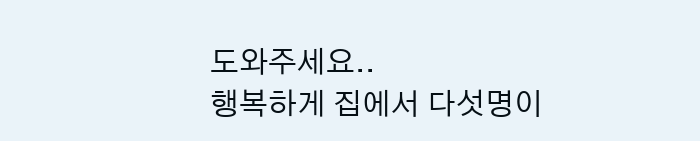도와주세요..
행복하게 집에서 다섯명이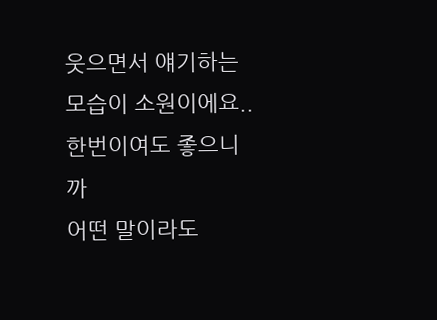웃으면서 얘기하는 모습이 소원이에요..한번이여도 좋으니까
어떤 말이라도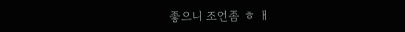좋으니 조언좀 ㅎ ㅐ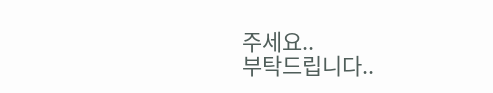주세요..
부탁드립니다..